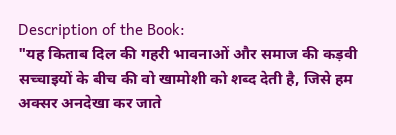Description of the Book:
"यह किताब दिल की गहरी भावनाओं और समाज की कड़वी सच्चाइयों के बीच की वो खामोशी को शब्द देती है, जिसे हम अक्सर अनदेखा कर जाते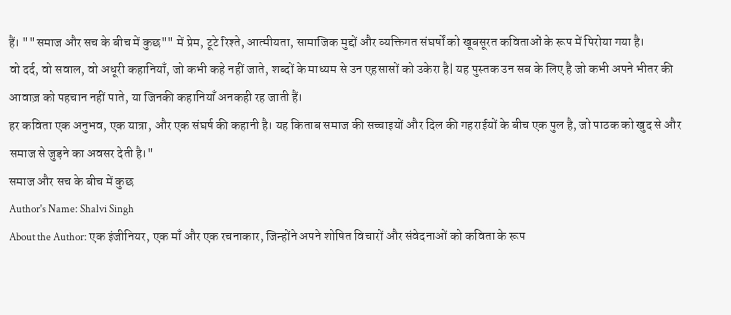हैं। ""समाज और सच के बीच में कुछ"" में प्रेम, टूटे रिश्ते, आत्मीयता, सामाजिक मुद्दों और व्यक्तिगत संघर्षों को खूबसूरत कविताओं के रूप में पिरोया गया है।
वो दर्द, वो सवाल, वो अधूरी कहानियाँ, जो कभी कहे नहीं जाते, शब्दों के माध्यम से उन एहसासों को उकेरा है| यह पुस्तक उन सब के लिए है जो कभी अपने भीतर की आवाज़ को पहचान नहीं पाते, या जिनकी कहानियाँ अनकही रह जाती हैं।
हर कविता एक अनुभव, एक यात्रा, और एक संघर्ष की कहानी है। यह किताब समाज की सच्चाइयों और दिल की गहराईयों के बीच एक पुल है, जो पाठक को खुद से और समाज से जुड़ने का अवसर देती है।"
समाज और सच के बीच में कुछ
Author's Name: Shalvi Singh
About the Author: एक इंजीनियर, एक माँ और एक रचनाकार, जिन्होंने अपने शोषित विचारों और संवेदनाओं को कविता के रूप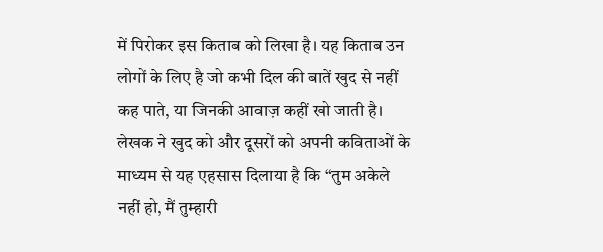में पिरोकर इस किताब को लिखा है। यह किताब उन लोगों के लिए है जो कभी दिल की बातें खुद से नहीं कह पाते, या जिनकी आवाज़ कहीं खो जाती है। लेखक ने खुद को और दूसरों को अपनी कविताओं के माध्यम से यह एहसास दिलाया है कि “तुम अकेले नहीं हो, मैं तुम्हारी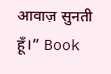आवाज़ सुनती हूँ।” Book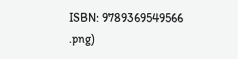ISBN: 9789369549566
.png)